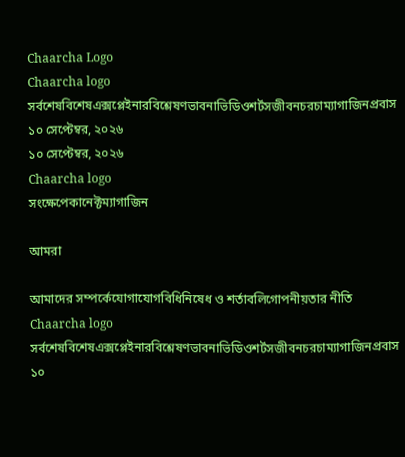Chaarcha Logo
Chaarcha logo
সর্বশেষবিশেষএক্সপ্লেইনারবিশ্লেষণভাবনাভিডিওশর্টসজীবনচরচাম্যাগাজিনপ্রবাস
১০ সেপ্টেম্বর, ২০২৬
১০ সেপ্টেম্বর, ২০২৬
Chaarcha logo
সংক্ষেপেকানেক্টম্যাগাজিন

আমরা

আমাদের সম্পর্কেযোগাযোগবিধিনিষেধ ও শর্তাবলিগোপনীয়তার নীতি
Chaarcha logo
সর্বশেষবিশেষএক্সপ্লেইনারবিশ্লেষণভাবনাভিডিওশর্টসজীবনচরচাম্যাগাজিনপ্রবাস
১০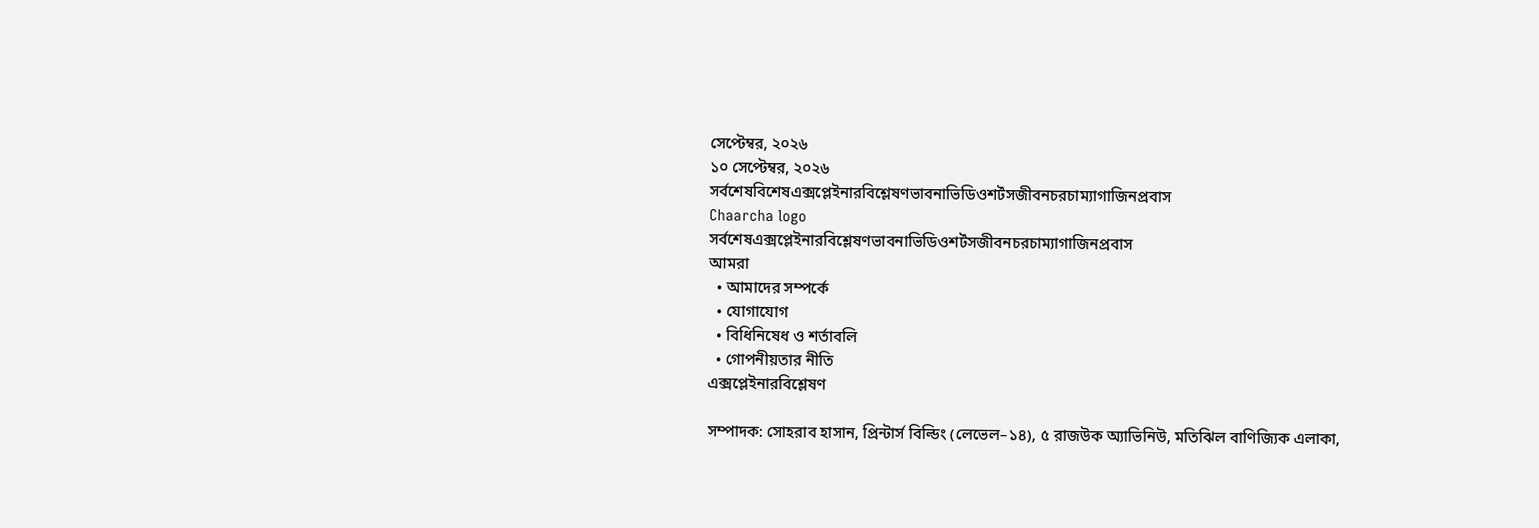সেপ্টেম্বর, ২০২৬
১০ সেপ্টেম্বর, ২০২৬
সর্বশেষবিশেষএক্সপ্লেইনারবিশ্লেষণভাবনাভিডিওশর্টসজীবনচরচাম্যাগাজিনপ্রবাস
Chaarcha logo
সর্বশেষএক্সপ্লেইনারবিশ্লেষণভাবনাভিডিওশর্টসজীবনচরচাম্যাগাজিনপ্রবাস
আমরা
  • আমাদের সম্পর্কে
  • যোগাযোগ
  • বিধিনিষেধ ও শর্তাবলি
  • গোপনীয়তার নীতি
এক্সপ্লেইনারবিশ্লেষণ

সম্পাদক: সোহরাব হাসান, প্রিন্টার্স বিল্ডিং (লেভেল–১৪), ৫ রাজউক অ্যাভিনিউ, মতিঝিল বাণিজ্যিক এলাকা,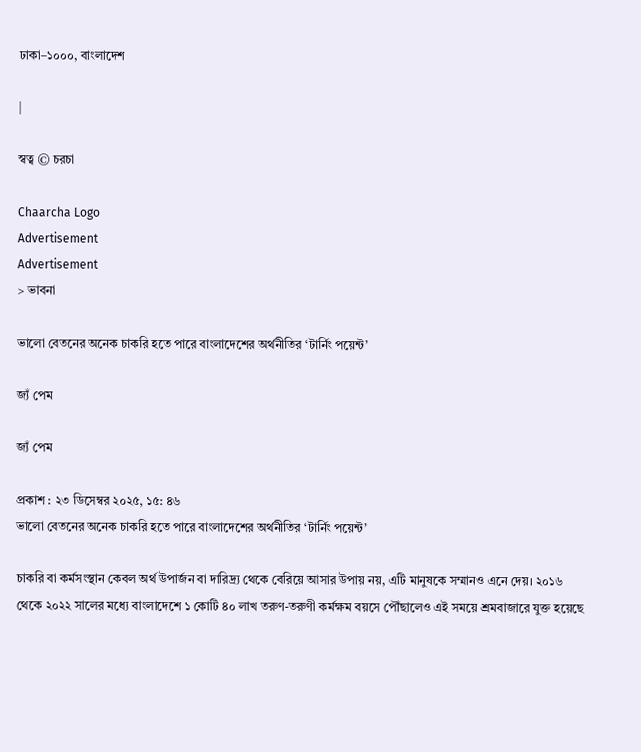ঢাকা–১০০০, বাংলাদেশ

|

স্বত্ব © চরচা

Chaarcha Logo
Advertisement
Advertisement
> ভাবনা

ভালো বেতনের অনেক চাকরি হতে পারে বাংলাদেশের অর্থনীতির ‘টার্নিং পয়েন্ট’

জ্যঁ পেম

জ্যঁ পেম

প্রকাশ : ২৩ ডিসেম্বর ২০২৫, ১৫: ৪৬
ভালো বেতনের অনেক চাকরি হতে পারে বাংলাদেশের অর্থনীতির ‘টার্নিং পয়েন্ট’

চাকরি বা কর্মসংস্থান কেবল অর্থ উপার্জন বা দারিদ্র্য থেকে বেরিয়ে আসার উপায় নয়, এটি মানুষকে সম্মানও এনে দেয়। ২০১৬ থেকে ২০২২ সালের মধ্যে বাংলাদেশে ১ কোটি ৪০ লাখ তরুণ-তরুণী কর্মক্ষম বয়সে পৌঁছালেও এই সময়ে শ্রমবাজারে যুক্ত হয়েছে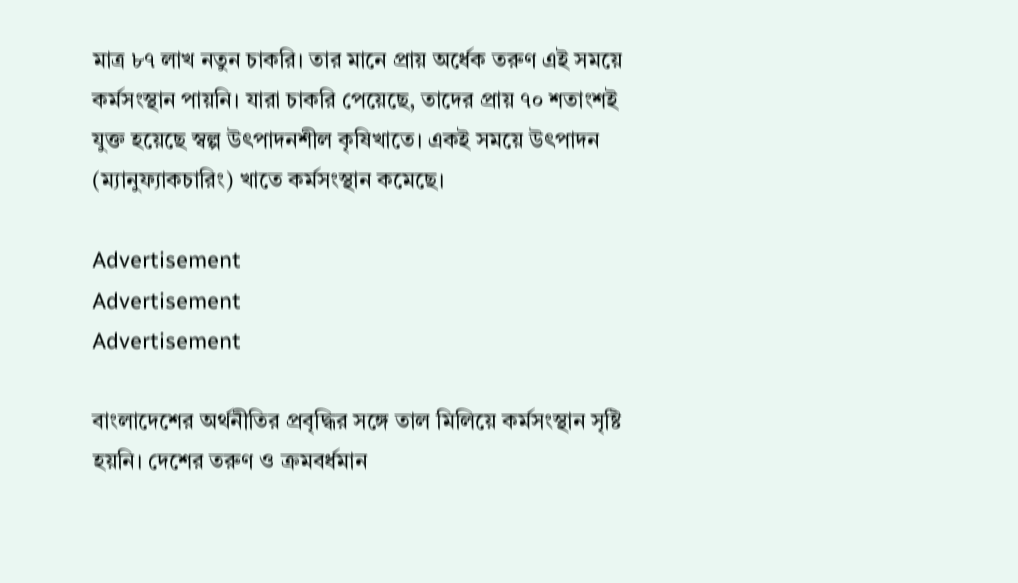মাত্র ৮৭ লাখ নতুন চাকরি। তার মানে প্রায় অর্ধেক তরুণ এই সময়ে কর্মসংস্থান পায়নি। যারা চাকরি পেয়েছে, তাদের প্রায় ৭০ শতাংশই যুক্ত হয়েছে স্বল্প উৎপাদনশীল কৃষিখাতে। একই সময়ে উৎপাদন (ম্যানুফ্যাকচারিং) খাতে কর্মসংস্থান কমেছে।

Advertisement
Advertisement
Advertisement

বাংলাদেশের অর্থনীতির প্রবৃদ্ধির সঙ্গে তাল মিলিয়ে কর্মসংস্থান সৃষ্টি হয়নি। দেশের তরুণ ও ক্রমবর্ধমান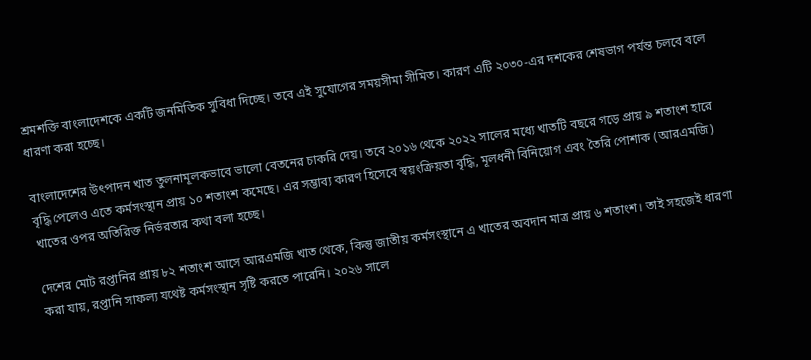শ্রমশক্তি বাংলাদেশকে একটি জনমিতিক সুবিধা দিচ্ছে। তবে এই সুযোগের সময়সীমা সীমিত। কারণ এটি ২০৩০-এর দশকের শেষভাগ পর্যন্ত চলবে বলে ধারণা করা হচ্ছে।

বাংলাদেশের উৎপাদন খাত তুলনামূলকভাবে ভালো বেতনের চাকরি দেয়। তবে ২০১৬ থেকে ২০২২ সালের মধ্যে খাতটি বছরে গড়ে প্রায় ৯ শতাংশ হারে বৃদ্ধি পেলেও এতে কর্মসংস্থান প্রায় ১০ শতাংশ কমেছে। এর সম্ভাব্য কারণ হিসেবে স্বয়ংক্রিয়তা বৃদ্ধি, মূলধনী বিনিয়োগ এবং তৈরি পোশাক (আরএমজি) খাতের ওপর অতিরিক্ত নির্ভরতার কথা বলা হচ্ছে।

দেশের মোট রপ্তানির প্রায় ৮২ শতাংশ আসে আরএমজি খাত থেকে, কিন্তু জাতীয় কর্মসংস্থানে এ খাতের অবদান মাত্র প্রায় ৬ শতাংশ। তাই সহজেই ধারণা করা যায়, রপ্তানি সাফল্য যথেষ্ট কর্মসংস্থান সৃষ্টি করতে পারেনি। ২০২৬ সালে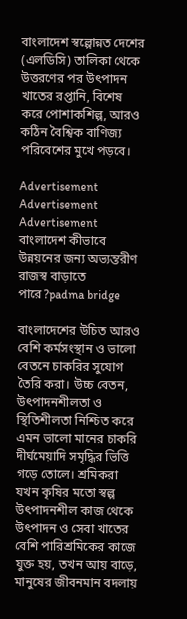বাংলাদেশ স্বল্পোন্নত দেশের (এলডিসি) তালিকা থেকে উত্তরণের পর উৎপাদন খাতের রপ্তানি, বিশেষ করে পোশাকশিল্প, আরও কঠিন বৈশ্বিক বাণিজ্য পরিবেশের মুখে পড়বে।

Advertisement
Advertisement
Advertisement
বাংলাদেশ কীভাবে উন্নয়নের জন্য অভ্যন্তরীণ রাজস্ব বাড়াতে পারে?padma bridge

বাংলাদেশের উচিত আরও বেশি কর্মসংস্থান ও ভালো বেতনে চাকরির সুযোগ তৈরি করা। উচ্চ বেতন, উৎপাদনশীলতা ও স্থিতিশীলতা নিশ্চিত করে এমন ভালো মানের চাকরি দীর্ঘমেয়াদি সমৃদ্ধির ভিত্তি গড়ে তোলে। শ্রমিকরা যখন কৃষির মতো স্বল্প উৎপাদনশীল কাজ থেকে উৎপাদন ও সেবা খাতের বেশি পারিশ্রমিকের কাজে যুক্ত হয়, তখন আয় বাড়ে, মানুষের জীবনমান বদলায়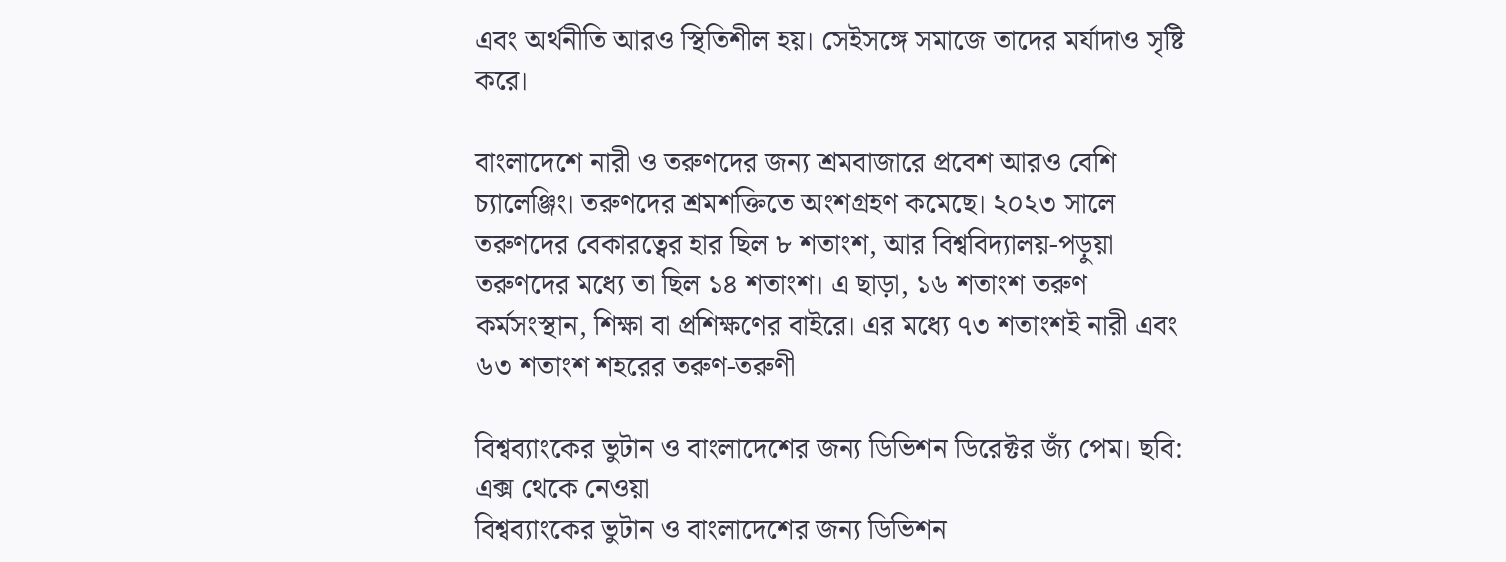এবং অর্থনীতি আরও স্থিতিশীল হয়। সেইসঙ্গে সমাজে তাদের মর্যাদাও সৃষ্টি করে।

বাংলাদেশে নারী ও তরুণদের জন্য শ্রমবাজারে প্রবেশ আরও বেশি চ্যালেঞ্জিং। তরুণদের শ্রমশক্তিতে অংশগ্রহণ কমেছে। ২০২৩ সালে তরুণদের বেকারত্বের হার ছিল ৮ শতাংশ, আর বিশ্ববিদ্যালয়-পড়ুয়া তরুণদের মধ্যে তা ছিল ১৪ শতাংশ। এ ছাড়া, ১৬ শতাংশ তরুণ কর্মসংস্থান, শিক্ষা বা প্রশিক্ষণের বাইরে। এর মধ্যে ৭৩ শতাংশই নারী এবং ৬৩ শতাংশ শহরের তরুণ-তরুণী

বিশ্বব্যাংকের ভুটান ও বাংলাদেশের জন্য ডিভিশন ডিরেক্টর জ্যঁ পেম। ছবি: এক্স থেকে নেওয়া
বিশ্বব্যাংকের ভুটান ও বাংলাদেশের জন্য ডিভিশন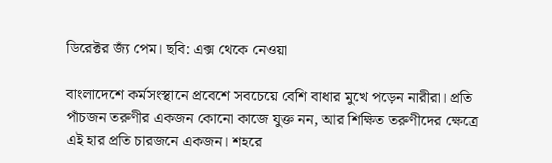ডিরেক্টর জ্যঁ পেম। ছবি: এক্স থেকে নেওয়া

বাংলাদেশে কর্মসংস্থানে প্রবেশে সবচেয়ে বেশি বাধার মুখে পড়েন নারীরা। প্রতি পাঁচজন তরুণীর একজন কোনো কাজে যুক্ত নন, আর শিক্ষিত তরুণীদের ক্ষেত্রে এই হার প্রতি চারজনে একজন। শহরে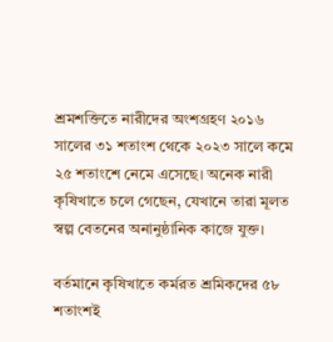শ্রমশক্তিতে নারীদের অংশগ্রহণ ২০১৬ সালের ৩১ শতাংশ থেকে ২০২৩ সালে কমে ২৫ শতাংশে নেমে এসেছে। অনেক নারী কৃষিখাতে চলে গেছেন, যেখানে তারা মূলত স্বল্প বেতনের অনানুষ্ঠানিক কাজে যুক্ত।

বর্তমানে কৃষিখাতে কর্মরত শ্রমিকদের ৫৮ শতাংশই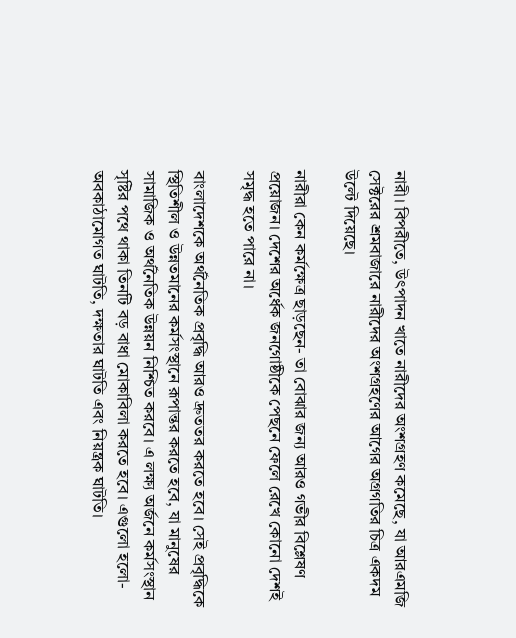নারী। বিপরীতে, উৎপাদন খাতে নারীদের অংশগ্রহণ কমেছে, যা আরএমজি সেক্টরের শ্রমবাজারে নারীদের অংশগ্রহণের আগের অগ্রগতির চিত্র একদম উল্টে দিয়েছে।

নারীরা কেন কর্মক্ষেত্র ছাড়ছেন- তা বোঝার জন্য আরও গভীর বিশ্লেষণ প্রয়োজন। দেশের অর্ধেক জনগোষ্ঠীকে পেছনে ফেলে রেখে কোনো দেশই সমৃদ্ধ হতে পারে না।

বাংলাদেশকে অর্থনৈতিক প্রবৃদ্ধি আরও দ্রুততর করতে হবে। সেই প্রবৃদ্ধিকে স্থিতিশীল ও উন্নতমানের কর্মসংস্থানে রূপান্তর করতে হবে, যা মানুষের সামাজিক ও অর্থনৈতিক উন্নয়ন নিশ্চিত করবে। এ লক্ষ্য অর্জনে কর্মসংস্থান সৃষ্টির পথে থাকা তিনটি বড় বাধা মোকাবিলা করতে হবে। এগুলো হলো-অবকাঠামোগত ঘাটতি, দক্ষতার ঘাটতি এবং নিয়ন্ত্রক ঘাটতি।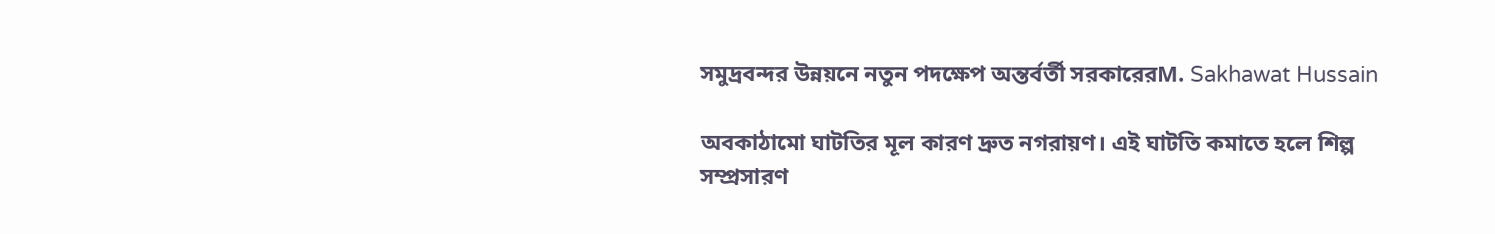সমুদ্রবন্দর উন্নয়নে নতুন পদক্ষেপ অন্তর্বর্তী সরকারেরM. Sakhawat Hussain

অবকাঠামো ঘাটতির মূল কারণ দ্রুত নগরায়ণ। এই ঘাটতি কমাতে হলে শিল্প সম্প্রসারণ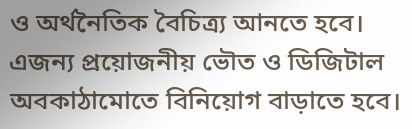ও অর্থনৈতিক বৈচিত্র্য আনতে হবে। এজন্য প্রয়োজনীয় ভৌত ও ডিজিটাল অবকাঠামোতে বিনিয়োগ বাড়াতে হবে।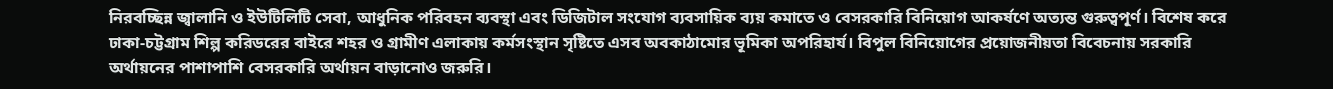নিরবচ্ছিন্ন জ্বালানি ও ইউটিলিটি সেবা, আধুনিক পরিবহন ব্যবস্থা এবং ডিজিটাল সংযোগ ব্যবসায়িক ব্যয় কমাতে ও বেসরকারি বিনিয়োগ আকর্ষণে অত্যন্ত গুরুত্বপূর্ণ। বিশেষ করে ঢাকা-চট্টগ্রাম শিল্প করিডরের বাইরে শহর ও গ্রামীণ এলাকায় কর্মসংস্থান সৃষ্টিতে এসব অবকাঠামোর ভূমিকা অপরিহার্য। বিপুল বিনিয়োগের প্রয়োজনীয়তা বিবেচনায় সরকারি অর্থায়নের পাশাপাশি বেসরকারি অর্থায়ন বাড়ানোও জরুরি।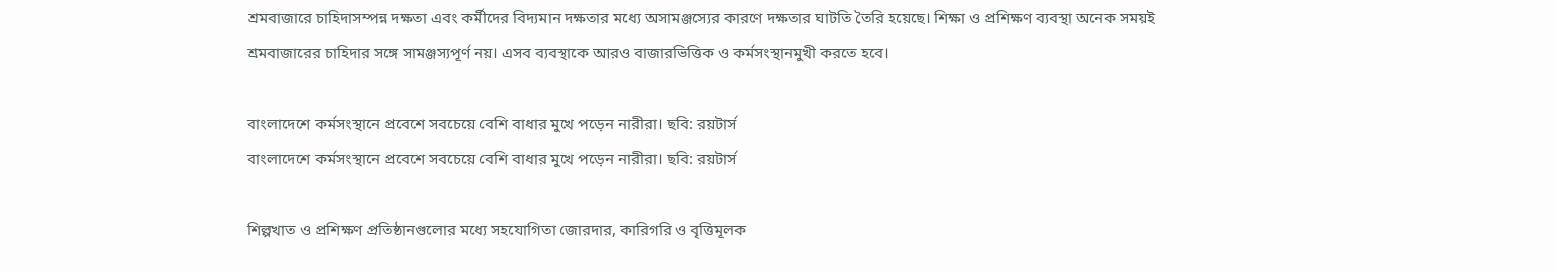শ্রমবাজারে চাহিদাসম্পন্ন দক্ষতা এবং কর্মীদের বিদ্যমান দক্ষতার মধ্যে অসামঞ্জস্যের কারণে দক্ষতার ঘাটতি তৈরি হয়েছে। শিক্ষা ও প্রশিক্ষণ ব্যবস্থা অনেক সময়ই শ্রমবাজারের চাহিদার সঙ্গে সামঞ্জস্যপূর্ণ নয়। এসব ব্যবস্থাকে আরও বাজারভিত্তিক ও কর্মসংস্থানমুখী করতে হবে।

বাংলাদেশে কর্মসংস্থানে প্রবেশে সবচেয়ে বেশি বাধার মুখে পড়েন নারীরা। ছবি: রয়টার্স
বাংলাদেশে কর্মসংস্থানে প্রবেশে সবচেয়ে বেশি বাধার মুখে পড়েন নারীরা। ছবি: রয়টার্স

শিল্পখাত ও প্রশিক্ষণ প্রতিষ্ঠানগুলোর মধ্যে সহযোগিতা জোরদার, কারিগরি ও বৃত্তিমূলক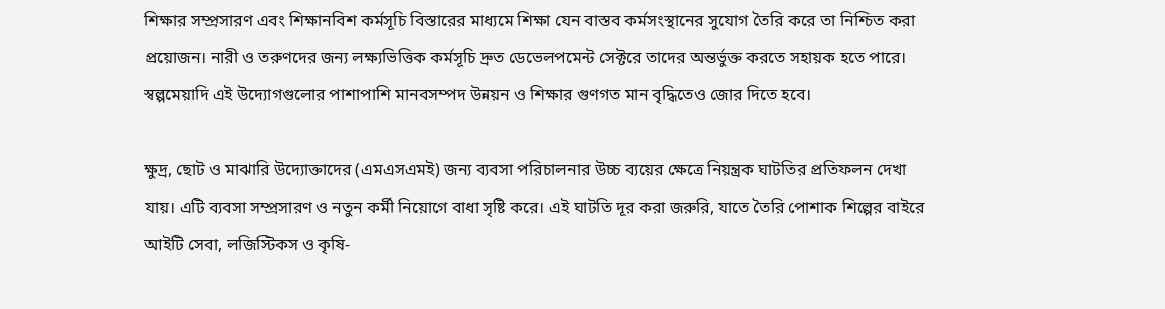শিক্ষার সম্প্রসারণ এবং শিক্ষানবিশ কর্মসূচি বিস্তারের মাধ্যমে শিক্ষা যেন বাস্তব কর্মসংস্থানের সুযোগ তৈরি করে তা নিশ্চিত করা প্রয়োজন। নারী ও তরুণদের জন্য লক্ষ্যভিত্তিক কর্মসূচি দ্রুত ডেভেলপমেন্ট সেক্টরে তাদের অন্তর্ভুক্ত করতে সহায়ক হতে পারে। স্বল্পমেয়াদি এই উদ্যোগগুলোর পাশাপাশি মানবসম্পদ উন্নয়ন ও শিক্ষার গুণগত মান বৃদ্ধিতেও জোর দিতে হবে।

ক্ষুদ্র, ছোট ও মাঝারি উদ্যোক্তাদের (এমএসএমই) জন্য ব্যবসা পরিচালনার উচ্চ ব্যয়ের ক্ষেত্রে নিয়ন্ত্রক ঘাটতির প্রতিফলন দেখা যায়। এটি ব্যবসা সম্প্রসারণ ও নতুন কর্মী নিয়োগে বাধা সৃষ্টি করে। এই ঘাটতি দূর করা জরুরি, যাতে তৈরি পোশাক শিল্পের বাইরে আইটি সেবা, লজিস্টিকস ও কৃষি-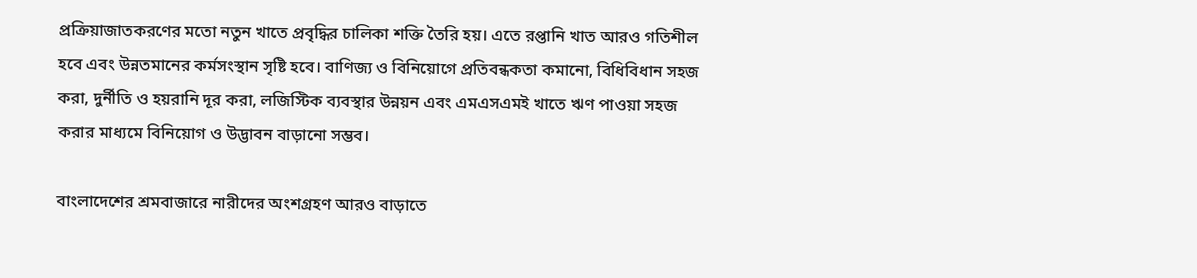প্রক্রিয়াজাতকরণের মতো নতুন খাতে প্রবৃদ্ধির চালিকা শক্তি তৈরি হয়। এতে রপ্তানি খাত আরও গতিশীল হবে এবং উন্নতমানের কর্মসংস্থান সৃষ্টি হবে। বাণিজ্য ও বিনিয়োগে প্রতিবন্ধকতা কমানো, বিধিবিধান সহজ করা, দুর্নীতি ও হয়রানি দূর করা, লজিস্টিক ব্যবস্থার উন্নয়ন এবং এমএসএমই খাতে ঋণ পাওয়া সহজ করার মাধ্যমে বিনিয়োগ ও উদ্ভাবন বাড়ানো সম্ভব।

বাংলাদেশের শ্রমবাজারে নারীদের অংশগ্রহণ আরও বাড়াতে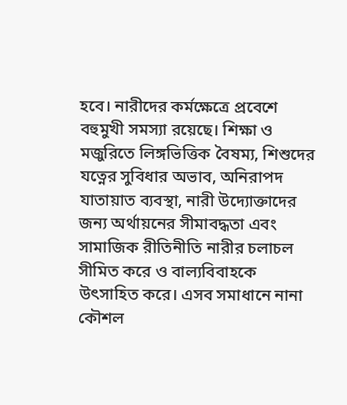হবে। নারীদের কর্মক্ষেত্রে প্রবেশে বহুমুখী সমস্যা রয়েছে। শিক্ষা ও মজুরিতে লিঙ্গভিত্তিক বৈষম্য, শিশুদের যত্নের সুবিধার অভাব, অনিরাপদ যাতায়াত ব্যবস্থা, নারী উদ্যোক্তাদের জন্য অর্থায়নের সীমাবদ্ধতা এবং সামাজিক রীতিনীতি নারীর চলাচল সীমিত করে ও বাল্যবিবাহকে উৎসাহিত করে। এসব সমাধানে নানা কৌশল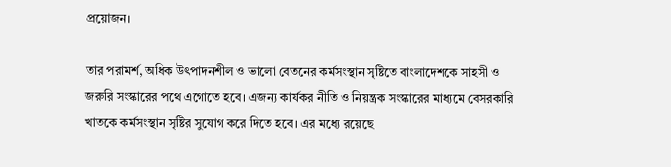প্রয়োজন।

তার পরামর্শ, অধিক উৎপাদনশীল ও ভালো বেতনের কর্মসংস্থান সৃষ্টিতে বাংলাদেশকে সাহসী ও জরুরি সংস্কারের পথে এগোতে হবে। এজন্য কার্যকর নীতি ও নিয়ন্ত্রক সংস্কারের মাধ্যমে বেসরকারি খাতকে কর্মসংস্থান সৃষ্টির সুযোগ করে দিতে হবে। এর মধ্যে রয়েছে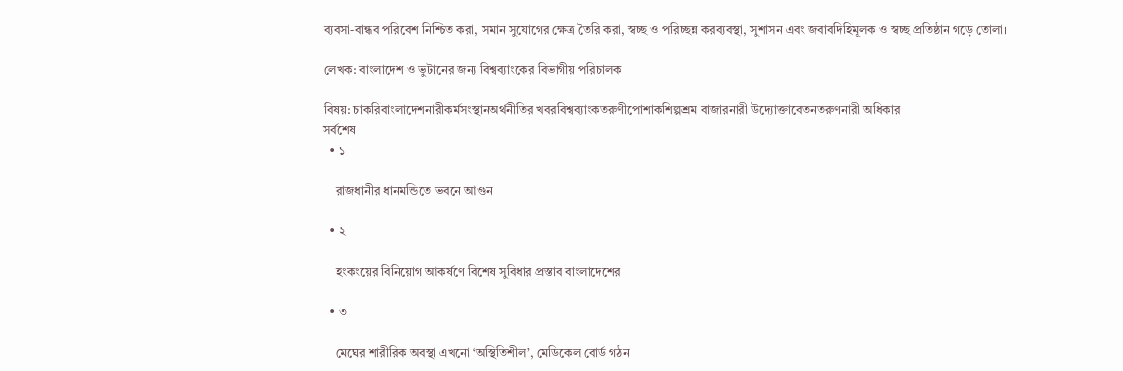ব্যবসা-বান্ধব পরিবেশ নিশ্চিত করা, সমান সুযোগের ক্ষেত্র তৈরি করা, স্বচ্ছ ও পরিচ্ছন্ন করব্যবস্থা, সুশাসন এবং জবাবদিহিমূলক ও স্বচ্ছ প্রতিষ্ঠান গড়ে তোলা।

লেখক: বাংলাদেশ ও ভুটানের জন্য বিশ্বব্যাংকের বিভাগীয় পরিচালক

বিষয়: চাকরিবাংলাদেশনারীকর্মসংস্থানঅর্থনীতির খবরবিশ্বব্যাংকতরুণীপোশাকশিল্পশ্রম বাজারনারী উদ্যোক্তাবেতনতরুণনারী অধিকার
সর্বশেষ
  • ১

    রাজধানীর ধানমন্ডিতে ভবনে আগুন

  • ২

    হংকংয়ের বিনিয়োগ আকর্ষণে বিশেষ সুবিধার প্রস্তাব বাংলাদেশের

  • ৩

    মেঘের শারীরিক অবস্থা এখনো ‘অস্থিতিশীল’, মেডিকেল বোর্ড গঠন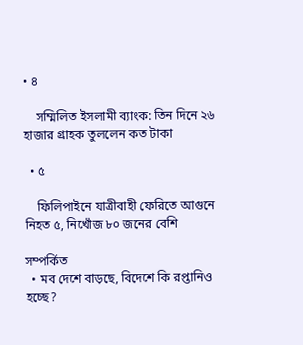• ৪

    সম্মিলিত ইসলামী ব্যাংক: তিন দিনে ২৬ হাজার গ্রাহক তুললেন কত টাকা

  • ৫

    ফিলিপাইনে যাত্রীবাহী ফেরিতে আগুনে নিহত ৫, নিখোঁজ ৮০ জনের বেশি

সম্পর্কিত
  • মব দেশে বাড়ছে, বিদেশে কি রপ্তানিও হচ্ছে?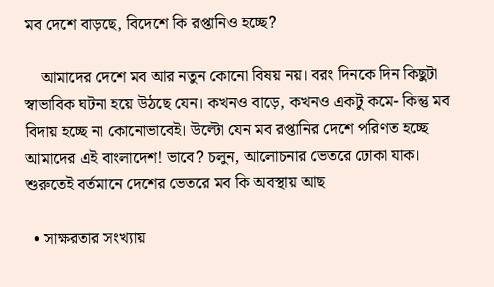মব দেশে বাড়ছে, বিদেশে কি রপ্তানিও হচ্ছে?

    আমাদের দেশে মব আর নতুন কোনো বিষয় নয়। বরং দিনকে দিন কিছুটা স্বাভাবিক ঘটনা হয়ে উঠছে যেন। কখনও বাড়ে, কখনও একটু কমে- কিন্তু মব বিদায় হচ্ছে না কোনোভাবেই। উল্টো যেন মব রপ্তানির দেশে পরিণত হচ্ছে আমাদের এই বাংলাদেশ! ভাবে? চলুন, আলোচনার ভেতরে ঢোকা যাক। শুরুতেই বর্তমানে দেশের ভেতরে মব কি অবস্থায় আছ

  • সাক্ষরতার সংখ্যায়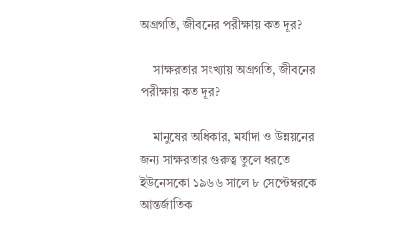অগ্রগতি, জীবনের পরীক্ষায় কত দূর?

    সাক্ষরতার সংখ্যায় অগ্রগতি, জীবনের পরীক্ষায় কত দূর?

    মানুষের অধিকার, মর্যাদা ও উন্নয়নের জন্য সাক্ষরতার গুরুত্ব তুলে ধরতে ইউনেসকো ১৯৬৬ সালে ৮ সেপ্টেম্বরকে আন্তর্জাতিক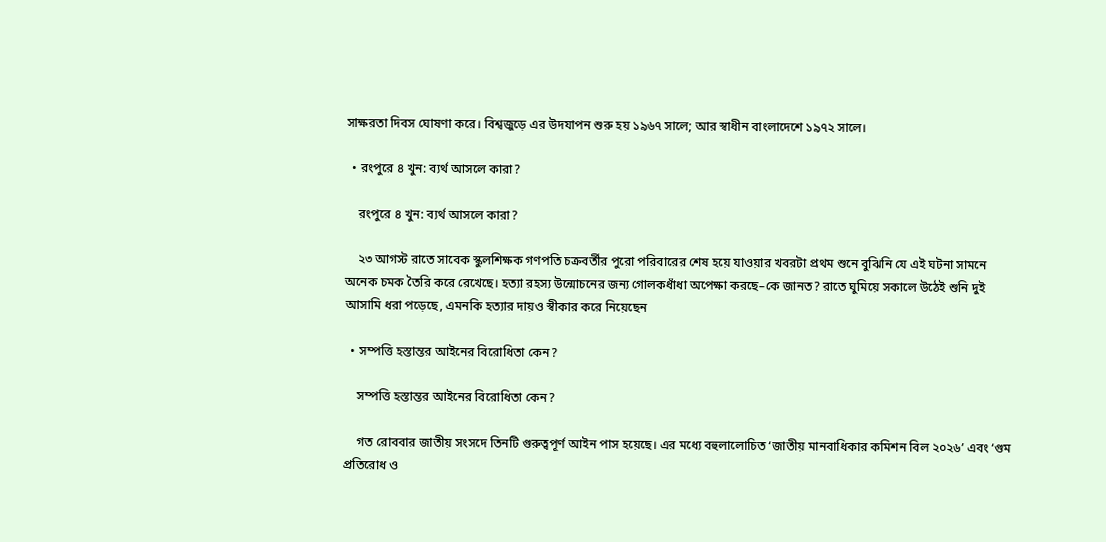সাক্ষরতা দিবস ঘোষণা করে। বিশ্বজুড়ে এর উদযাপন শুরু হয় ১৯৬৭ সালে; আর স্বাধীন বাংলাদেশে ১৯৭২ সালে।

  • রংপুরে ৪ খুন: ব্যর্থ আসলে কারা?

    রংপুরে ৪ খুন: ব্যর্থ আসলে কারা?

    ২৩ আগস্ট রাতে সাবেক স্কুলশিক্ষক গণপতি চক্রবর্তীর পুরো পরিবারের শেষ হয়ে যাওয়ার খবরটা প্রথম শুনে বুঝিনি যে এই ঘটনা সামনে অনেক চমক তৈরি করে রেখেছে। হত্যা রহস্য উন্মোচনের জন্য গোলকধাঁধা অপেক্ষা করছে–কে জানত? রাতে ঘুমিয়ে সকালে উঠেই শুনি দুই আসামি ধরা পড়েছে, এমনকি হত্যার দায়ও স্বীকার করে নিয়েছেন

  • সম্পত্তি হস্তান্তর আইনের বিরোধিতা কেন?

    সম্পত্তি হস্তান্তর আইনের বিরোধিতা কেন?

    গত রোববার জাতীয় সংসদে তিনটি গুরুত্বপূর্ণ আইন পাস হয়েছে। এর মধ্যে বহুলালোচিত ‘জাতীয় মানবাধিকার কমিশন বিল ২০২৬’ এবং ‘গুম প্রতিরোধ ও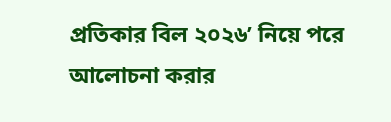প্রতিকার বিল ২০২৬’ নিয়ে পরে আলোচনা করার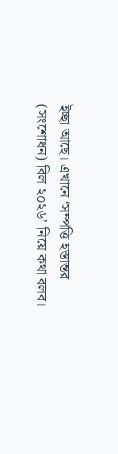ইচ্ছা আছে। এখানে ‘সম্পত্তি হস্তান্তর (সংশোধন) বিল ২০২৬’ নিয়ে কথা বলব।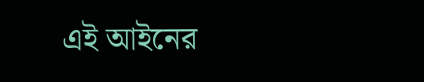এই আইনের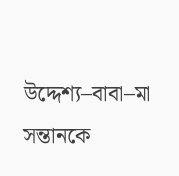উদ্দেশ্য–বাবা–মা সন্তানকে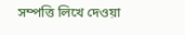সম্পত্তি লিখে দেওয়া